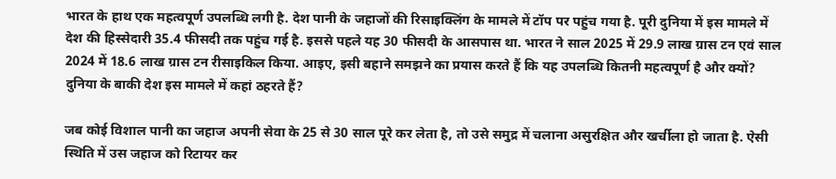भारत के हाथ एक महत्वपूर्ण उपलब्धि लगी है. देश पानी के जहाजों की रिसाइक्लिंग के मामले में टॉप पर पहुंच गया है. पूरी दुनिया में इस मामले में देश की हिस्सेदारी 35.4 फीसदी तक पहुंच गई है. इससे पहले यह 30 फीसदी के आसपास था. भारत ने साल 2025 में 29.9 लाख ग्रास टन एवं साल 2024 में 18.6 लाख ग्रास टन रीसाइकिल किया. आइए, इसी बहाने समझने का प्रयास करते हैं कि यह उपलब्धि कितनी महत्वपूर्ण है और क्यों? दुनिया के बाकी देश इस मामले में कहां ठहरते हैं?

जब कोई विशाल पानी का जहाज अपनी सेवा के 25 से 30 साल पूरे कर लेता है, तो उसे समुद्र में चलाना असुरक्षित और खर्चीला हो जाता है. ऐसी स्थिति में उस जहाज को रिटायर कर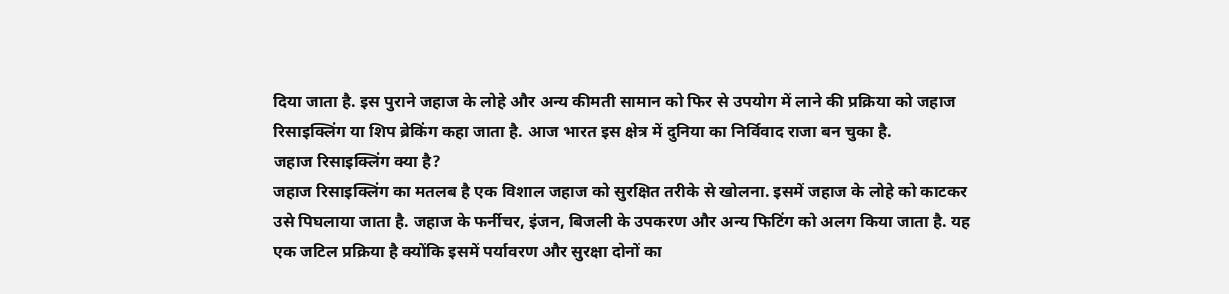दिया जाता है. इस पुराने जहाज के लोहे और अन्य कीमती सामान को फिर से उपयोग में लाने की प्रक्रिया को जहाज रिसाइक्लिंग या शिप ब्रेकिंग कहा जाता है. आज भारत इस क्षेत्र में दुनिया का निर्विवाद राजा बन चुका है.
जहाज रिसाइक्लिंग क्या है?
जहाज रिसाइक्लिंग का मतलब है एक विशाल जहाज को सुरक्षित तरीके से खोलना. इसमें जहाज के लोहे को काटकर उसे पिघलाया जाता है. जहाज के फर्नीचर, इंजन, बिजली के उपकरण और अन्य फिटिंग को अलग किया जाता है. यह एक जटिल प्रक्रिया है क्योंकि इसमें पर्यावरण और सुरक्षा दोनों का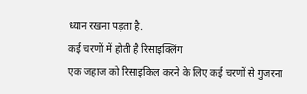ध्यान रखना पड़ता है.
कई चरणों में होती है रिसाइक्लिंग
एक जहाज को रिसाइकिल करने के लिए कई चरणों से गुजरना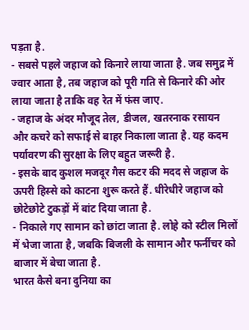पड़ता है.
- सबसे पहले जहाज को किनारे लाया जाता है. जब समुद्र में ज्वार आता है, तब जहाज को पूरी गति से किनारे की ओर लाया जाता है ताकि वह रेत में फंस जाए.
- जहाज के अंदर मौजूद तेल, डीजल, खतरनाक रसायन और कचरे को सफाई से बाहर निकाला जाता है. यह कदम पर्यावरण की सुरक्षा के लिए बहुत जरूरी है.
- इसके बाद कुशल मजदूर गैस कटर की मदद से जहाज के ऊपरी हिस्से को काटना शुरू करते हैं. धीरेधीरे जहाज को छोटेछोटे टुकड़ों में बांट दिया जाता है.
- निकाले गए सामान को छांटा जाता है. लोहे को स्टील मिलों में भेजा जाता है, जबकि बिजली के सामान और फर्नीचर को बाजार में बेचा जाता है.
भारत कैसे बना दुनिया का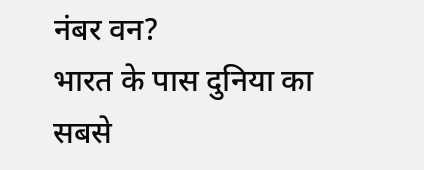नंबर वन?
भारत के पास दुनिया का सबसे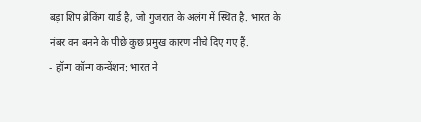बड़ा शिप ब्रेकिंग यार्ड है, जो गुजरात के अलंग में स्थित है. भारत के नंबर वन बनने के पीछे कुछ प्रमुख कारण नीचे दिए गए हैं.
- हॉन्ग कॉन्ग कन्वेंशन: भारत ने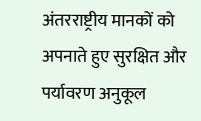अंतरराष्ट्रीय मानकों को अपनाते हुए सुरक्षित और पर्यावरण अनुकूल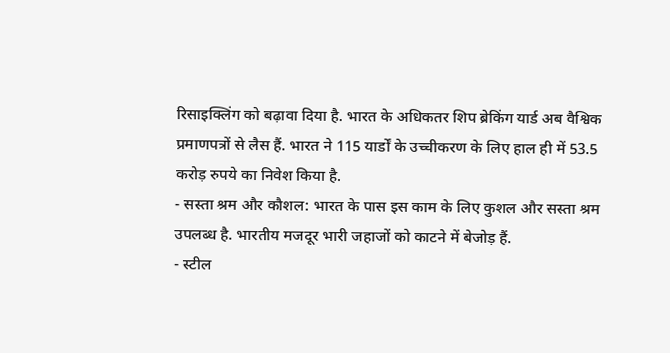रिसाइक्लिंग को बढ़ावा दिया है. भारत के अधिकतर शिप ब्रेकिंग यार्ड अब वैश्विक प्रमाणपत्रों से लैस हैं. भारत ने 115 यार्डों के उच्चीकरण के लिए हाल ही में 53.5 करोड़ रुपये का निवेश किया है.
- सस्ता श्रम और कौशल: भारत के पास इस काम के लिए कुशल और सस्ता श्रम उपलब्ध है. भारतीय मजदूर भारी जहाजों को काटने में बेजोड़ हैं.
- स्टील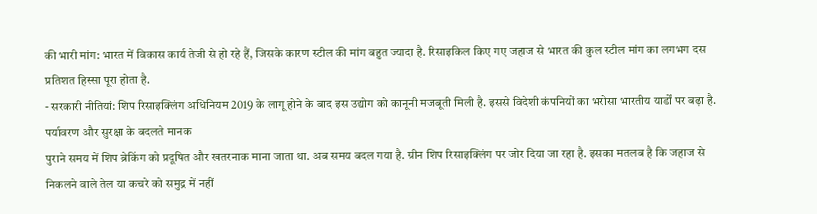की भारी मांग: भारत में विकास कार्य तेजी से हो रहे हैं, जिसके कारण स्टील की मांग बहुत ज्यादा है. रिसाइकिल किए गए जहाज से भारत की कुल स्टील मांग का लगभग दस प्रतिशत हिस्सा पूरा होता है.
- सरकारी नीतियां: शिप रिसाइक्लिंग अधिनियम 2019 के लागू होने के बाद इस उद्योग को कानूनी मजबूती मिली है. इससे विदेशी कंपनियों का भरोसा भारतीय यार्डों पर बढ़ा है.
पर्यावरण और सुरक्षा के बदलते मानक
पुराने समय में शिप ब्रेकिंग को प्रदूषित और खतरनाक माना जाता था. अब समय बदल गया है. ग्रीन शिप रिसाइक्लिंग पर जोर दिया जा रहा है. इसका मतलब है कि जहाज से निकलने वाले तेल या कचरे को समुद्र में नहीं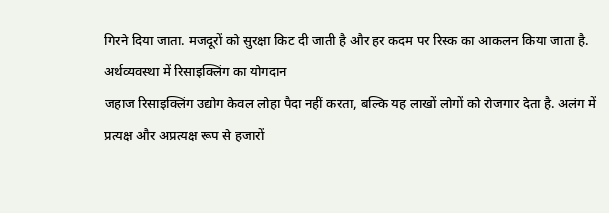गिरने दिया जाता. मजदूरों को सुरक्षा किट दी जाती है और हर कदम पर रिस्क का आकलन किया जाता है.
अर्थव्यवस्था में रिसाइक्लिंग का योगदान
जहाज रिसाइक्लिंग उद्योग केवल लोहा पैदा नहीं करता, बल्कि यह लाखों लोगों को रोजगार देता है. अलंग में प्रत्यक्ष और अप्रत्यक्ष रूप से हजारों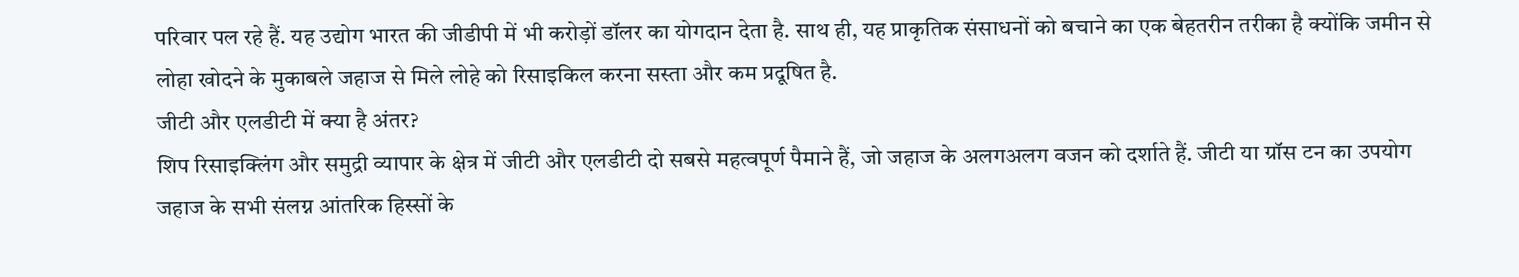परिवार पल रहे हैं. यह उद्योग भारत की जीडीपी में भी करोड़ों डॉलर का योगदान देता है. साथ ही, यह प्राकृतिक संसाधनों को बचाने का एक बेहतरीन तरीका है क्योंकि जमीन से लोहा खोदने के मुकाबले जहाज से मिले लोहे को रिसाइकिल करना सस्ता और कम प्रदूषित है.
जीटी और एलडीटी में क्या है अंतर?
शिप रिसाइक्लिंग और समुद्री व्यापार के क्षेत्र में जीटी और एलडीटी दो सबसे महत्वपूर्ण पैमाने हैं, जो जहाज के अलगअलग वजन को दर्शाते हैं. जीटी या ग्रॉस टन का उपयोग जहाज के सभी संलग्न आंतरिक हिस्सों के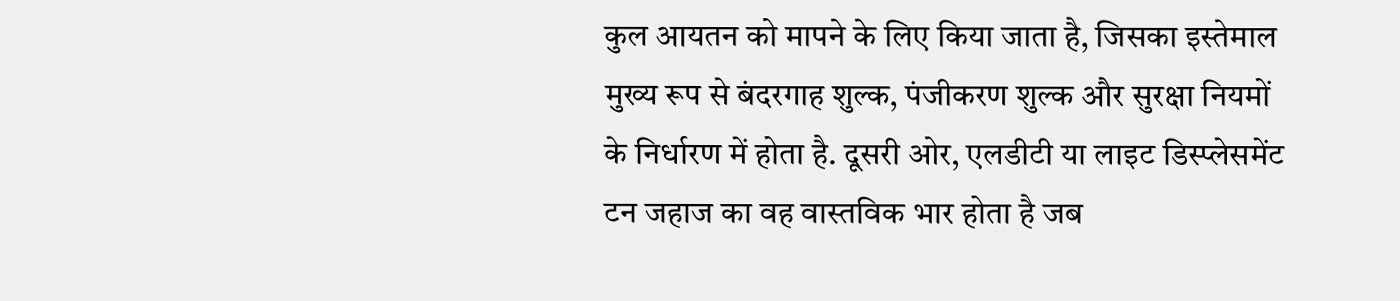कुल आयतन को मापने के लिए किया जाता है, जिसका इस्तेमाल मुख्य रूप से बंदरगाह शुल्क, पंजीकरण शुल्क और सुरक्षा नियमों के निर्धारण में होता है. दूसरी ओर, एलडीटी या लाइट डिस्प्लेसमेंट टन जहाज का वह वास्तविक भार होता है जब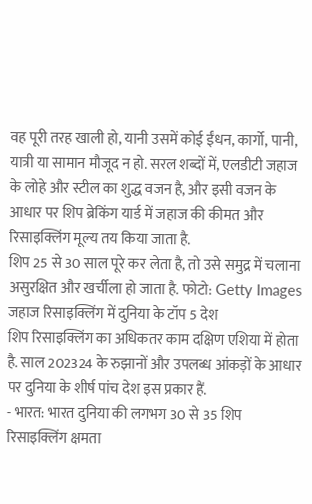वह पूरी तरह खाली हो, यानी उसमें कोई ईंधन, कार्गो, पानी, यात्री या सामान मौजूद न हो. सरल शब्दों में, एलडीटी जहाज के लोहे और स्टील का शुद्ध वजन है, और इसी वजन के आधार पर शिप ब्रेकिंग यार्ड में जहाज की कीमत और रिसाइक्लिंग मूल्य तय किया जाता है.
शिप 25 से 30 साल पूरे कर लेता है, तो उसे समुद्र में चलाना असुरक्षित और खर्चीला हो जाता है. फोटो: Getty Images
जहाज रिसाइक्लिंग में दुनिया के टॉप 5 देश
शिप रिसाइक्लिंग का अधिकतर काम दक्षिण एशिया में होता है. साल 202324 के रुझानों और उपलब्ध आंकड़ों के आधार पर दुनिया के शीर्ष पांच देश इस प्रकार हैं.
- भारत: भारत दुनिया की लगभग 30 से 35 शिप रिसाइक्लिंग क्षमता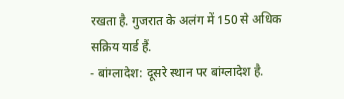रखता है. गुजरात के अलंग में 150 से अधिक सक्रिय यार्ड हैं.
- बांग्लादेश: दूसरे स्थान पर बांग्लादेश है.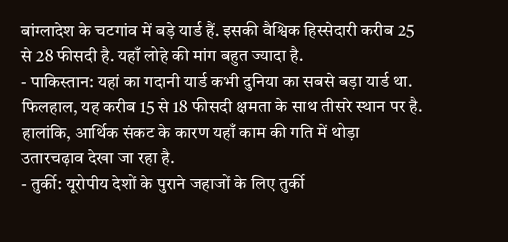बांग्लादेश के चटगांव में बड़े यार्ड हैं. इसकी वैश्विक हिस्सेदारी करीब 25 से 28 फीसदी है. यहाँ लोहे की मांग बहुत ज्यादा है.
- पाकिस्तान: यहां का गदानी यार्ड कभी दुनिया का सबसे बड़ा यार्ड था. फिलहाल, यह करीब 15 से 18 फीसदी क्षमता के साथ तीसरे स्थान पर है. हालांकि, आर्थिक संकट के कारण यहाँ काम की गति में थोड़ा उतारचढ़ाव देखा जा रहा है.
- तुर्की: यूरोपीय देशों के पुराने जहाजों के लिए तुर्की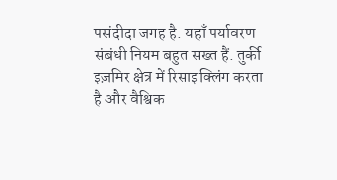पसंदीदा जगह है. यहाँ पर्यावरण संबंधी नियम बहुत सख्त हैं. तुर्की इज़मिर क्षेत्र में रिसाइक्लिंग करता है और वैश्विक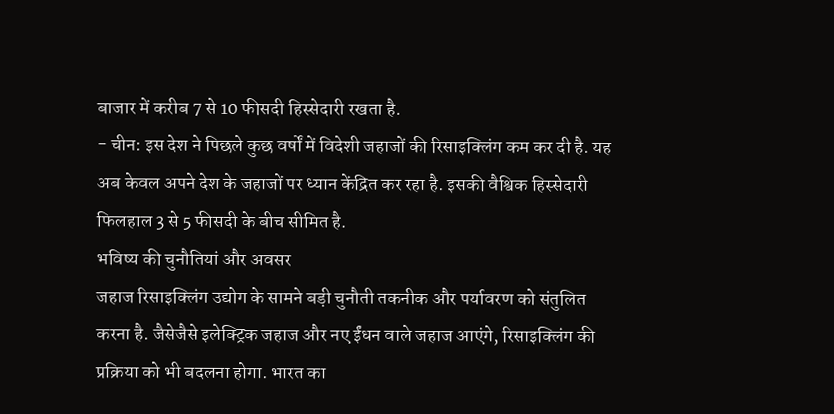बाजार में करीब 7 से 10 फीसदी हिस्सेदारी रखता है.
- चीन: इस देश ने पिछले कुछ वर्षों में विदेशी जहाजों की रिसाइक्लिंग कम कर दी है. यह अब केवल अपने देश के जहाजों पर ध्यान केंद्रित कर रहा है. इसकी वैश्विक हिस्सेदारी फिलहाल 3 से 5 फीसदी के बीच सीमित है.
भविष्य की चुनौतियां और अवसर
जहाज रिसाइक्लिंग उद्योग के सामने बड़ी चुनौती तकनीक और पर्यावरण को संतुलित करना है. जैसेजैसे इलेक्ट्रिक जहाज और नए ईंधन वाले जहाज आएंगे, रिसाइक्लिंग की प्रक्रिया को भी बदलना होगा. भारत का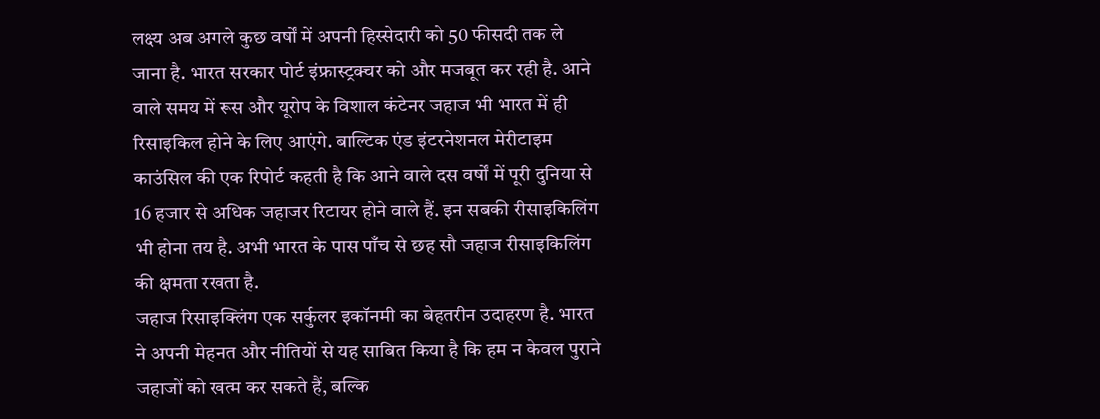लक्ष्य अब अगले कुछ वर्षों में अपनी हिस्सेदारी को 50 फीसदी तक ले जाना है. भारत सरकार पोर्ट इंफ्रास्ट्रक्चर को और मजबूत कर रही है. आने वाले समय में रूस और यूरोप के विशाल कंटेनर जहाज भी भारत में ही रिसाइकिल होने के लिए आएंगे. बाल्टिक एंड इंटरनेशनल मेरीटाइम काउंसिल की एक रिपोर्ट कहती है कि आने वाले दस वर्षों में पूरी दुनिया से 16 हजार से अधिक जहाजर रिटायर होने वाले हैं. इन सबकी रीसाइकिलिंग भी होना तय है. अभी भारत के पास पाँच से छह सौ जहाज रीसाइकिलिंग की क्षमता रखता है.
जहाज रिसाइक्लिंग एक सर्कुलर इकॉनमी का बेहतरीन उदाहरण है. भारत ने अपनी मेहनत और नीतियों से यह साबित किया है कि हम न केवल पुराने जहाजों को खत्म कर सकते हैं, बल्कि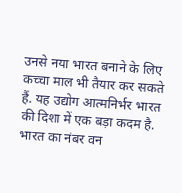उनसे नया भारत बनाने के लिए कच्चा माल भी तैयार कर सकते हैं. यह उद्योग आत्मनिर्भर भारत की दिशा में एक बड़ा कदम है. भारत का नंबर वन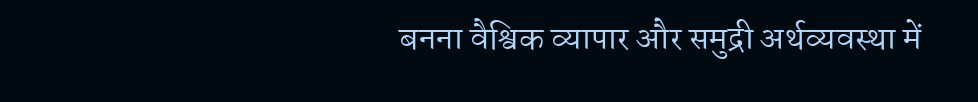बनना वैश्विक व्यापार और समुद्री अर्थव्यवस्था में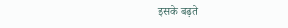इसके बढ़ते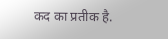कद का प्रतीक है.